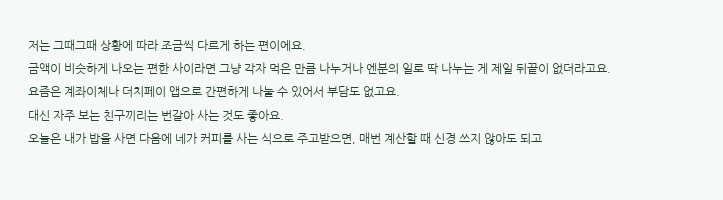저는 그때그때 상황에 따라 조금씩 다르게 하는 편이에요.
금액이 비슷하게 나오는 편한 사이라면 그냥 각자 먹은 만큼 나누거나 엔분의 일로 딱 나누는 게 제일 뒤끝이 없더라고요.
요즘은 계좌이체나 더치페이 앱으로 간편하게 나눌 수 있어서 부담도 없고요.
대신 자주 보는 친구끼리는 번갈아 사는 것도 좋아요.
오늘은 내가 밥을 사면 다음에 네가 커피를 사는 식으로 주고받으면, 매번 계산할 때 신경 쓰지 않아도 되고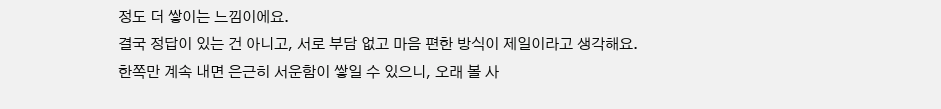정도 더 쌓이는 느낌이에요.
결국 정답이 있는 건 아니고, 서로 부담 없고 마음 편한 방식이 제일이라고 생각해요.
한쪽만 계속 내면 은근히 서운함이 쌓일 수 있으니, 오래 볼 사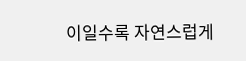이일수록 자연스럽게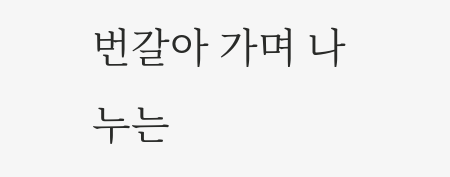번갈아 가며 나누는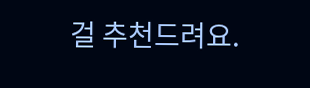걸 추천드려요.